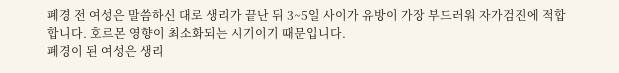폐경 전 여성은 말씀하신 대로 생리가 끝난 뒤 3~5일 사이가 유방이 가장 부드러워 자가검진에 적합합니다. 호르몬 영향이 최소화되는 시기이기 때문입니다.
폐경이 된 여성은 생리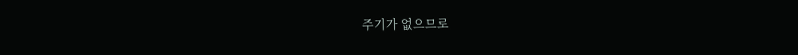주기가 없으므로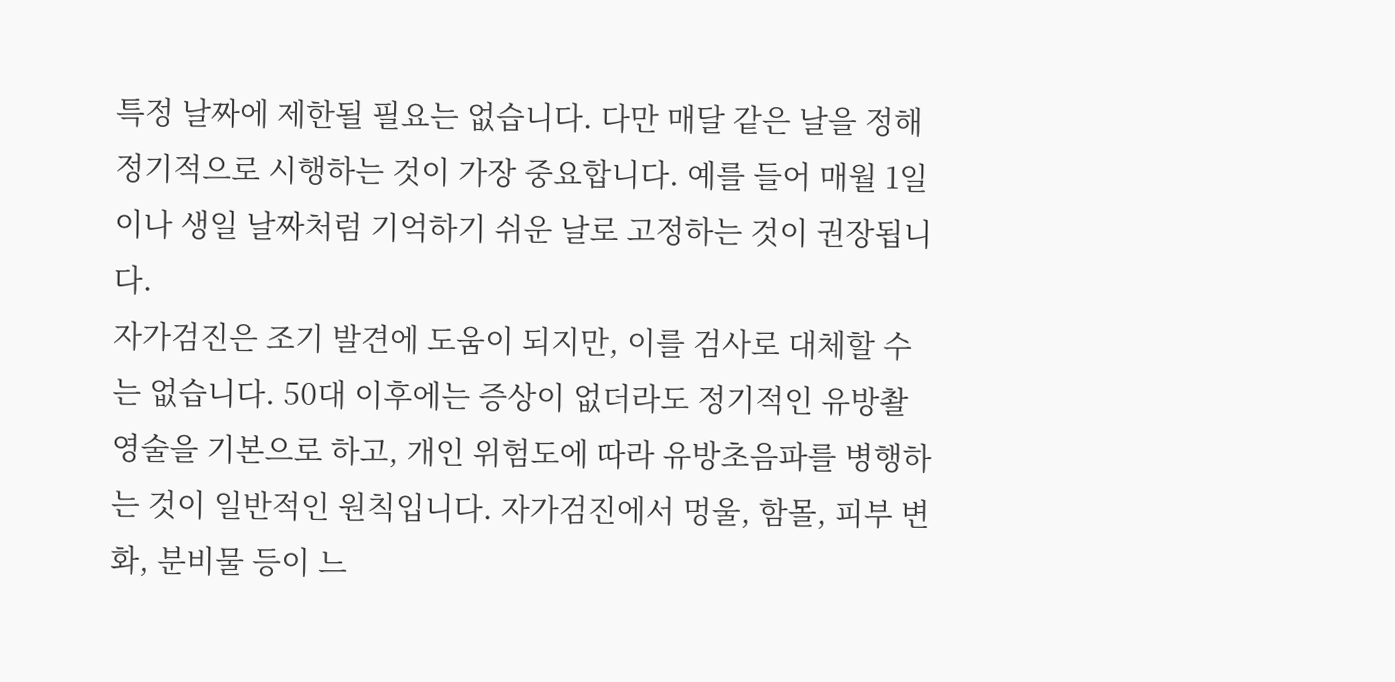특정 날짜에 제한될 필요는 없습니다. 다만 매달 같은 날을 정해 정기적으로 시행하는 것이 가장 중요합니다. 예를 들어 매월 1일이나 생일 날짜처럼 기억하기 쉬운 날로 고정하는 것이 권장됩니다.
자가검진은 조기 발견에 도움이 되지만, 이를 검사로 대체할 수는 없습니다. 50대 이후에는 증상이 없더라도 정기적인 유방촬영술을 기본으로 하고, 개인 위험도에 따라 유방초음파를 병행하는 것이 일반적인 원칙입니다. 자가검진에서 멍울, 함몰, 피부 변화, 분비물 등이 느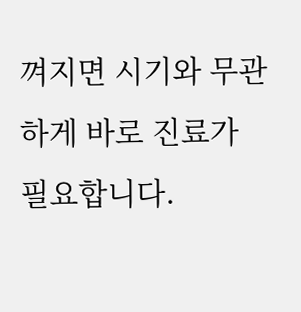껴지면 시기와 무관하게 바로 진료가 필요합니다.